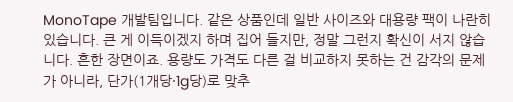MonoTape 개발팀입니다. 같은 상품인데 일반 사이즈와 대용량 팩이 나란히 있습니다. 큰 게 이득이겠지 하며 집어 들지만, 정말 그런지 확신이 서지 않습니다. 흔한 장면이죠. 용량도 가격도 다른 걸 비교하지 못하는 건 감각의 문제가 아니라, 단가(1개당·1g당)로 맞추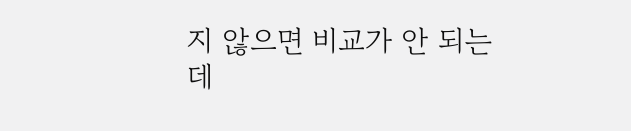지 않으면 비교가 안 되는데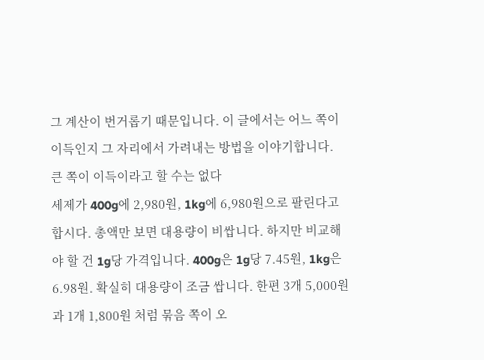그 계산이 번거롭기 때문입니다. 이 글에서는 어느 쪽이 이득인지 그 자리에서 가려내는 방법을 이야기합니다.
큰 쪽이 이득이라고 할 수는 없다
세제가 400g에 2,980원, 1kg에 6,980원으로 팔린다고 합시다. 총액만 보면 대용량이 비쌉니다. 하지만 비교해야 할 건 1g당 가격입니다. 400g은 1g당 7.45원, 1kg은 6.98원. 확실히 대용량이 조금 쌉니다. 한편 3개 5,000원 과 1개 1,800원 처럼 묶음 쪽이 오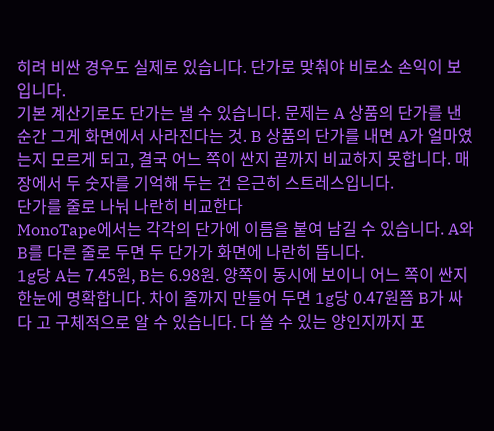히려 비싼 경우도 실제로 있습니다. 단가로 맞춰야 비로소 손익이 보입니다.
기본 계산기로도 단가는 낼 수 있습니다. 문제는 A 상품의 단가를 낸 순간 그게 화면에서 사라진다는 것. B 상품의 단가를 내면 A가 얼마였는지 모르게 되고, 결국 어느 쪽이 싼지 끝까지 비교하지 못합니다. 매장에서 두 숫자를 기억해 두는 건 은근히 스트레스입니다.
단가를 줄로 나눠 나란히 비교한다
MonoTape에서는 각각의 단가에 이름을 붙여 남길 수 있습니다. A와 B를 다른 줄로 두면 두 단가가 화면에 나란히 뜹니다.
1g당 A는 7.45원, B는 6.98원. 양쪽이 동시에 보이니 어느 쪽이 싼지 한눈에 명확합니다. 차이 줄까지 만들어 두면 1g당 0.47원쯤 B가 싸다 고 구체적으로 알 수 있습니다. 다 쓸 수 있는 양인지까지 포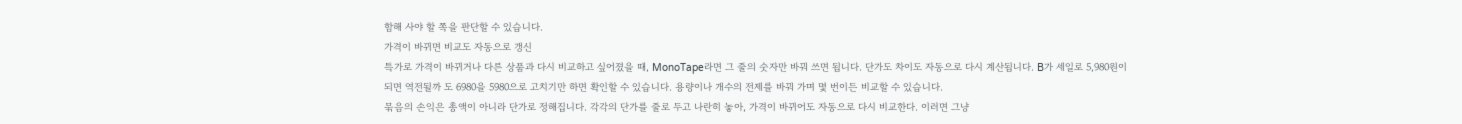함해 사야 할 쪽을 판단할 수 있습니다.
가격이 바뀌면 비교도 자동으로 갱신
특가로 가격이 바뀌거나 다른 상품과 다시 비교하고 싶어졌을 때, MonoTape라면 그 줄의 숫자만 바꿔 쓰면 됩니다. 단가도 차이도 자동으로 다시 계산됩니다. B가 세일로 5,980원이 되면 역전될까 도 6980을 5980으로 고치기만 하면 확인할 수 있습니다. 용량이나 개수의 전제를 바꿔 가며 몇 번이든 비교할 수 있습니다.
묶음의 손익은 총액이 아니라 단가로 정해집니다. 각각의 단가를 줄로 두고 나란히 놓아, 가격이 바뀌어도 자동으로 다시 비교한다. 이러면 그냥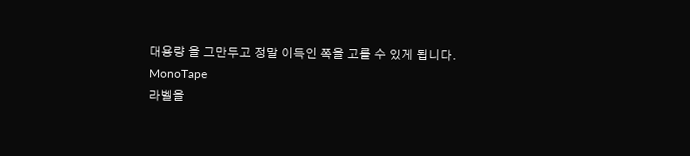대용량 을 그만두고 정말 이득인 쪽을 고를 수 있게 됩니다.
MonoTape
라벨을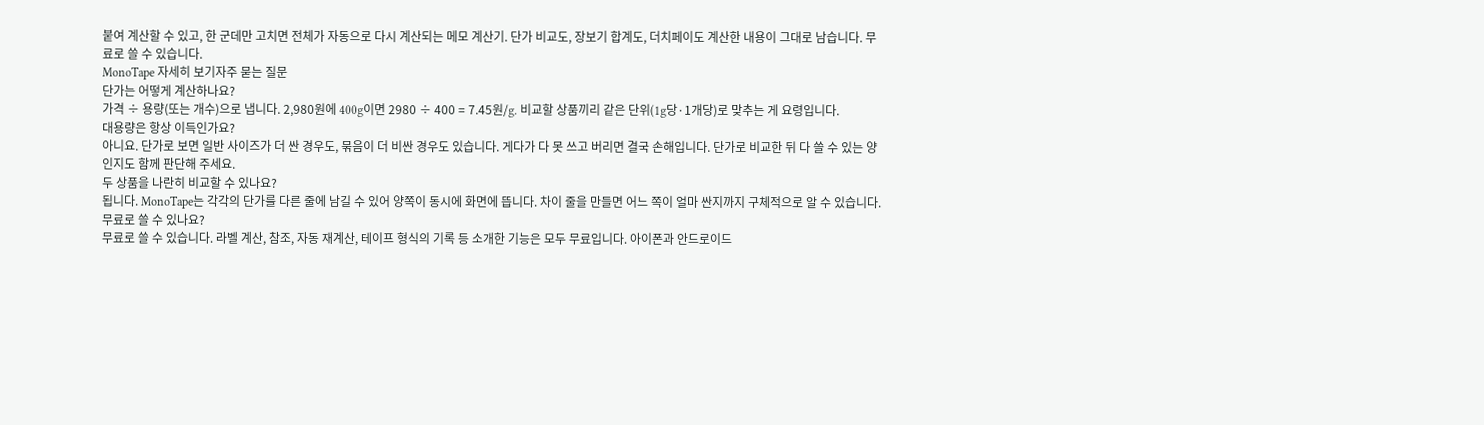붙여 계산할 수 있고, 한 군데만 고치면 전체가 자동으로 다시 계산되는 메모 계산기. 단가 비교도, 장보기 합계도, 더치페이도 계산한 내용이 그대로 남습니다. 무료로 쓸 수 있습니다.
MonoTape 자세히 보기자주 묻는 질문
단가는 어떻게 계산하나요?
가격 ÷ 용량(또는 개수)으로 냅니다. 2,980원에 400g이면 2980 ÷ 400 = 7.45원/g. 비교할 상품끼리 같은 단위(1g당·1개당)로 맞추는 게 요령입니다.
대용량은 항상 이득인가요?
아니요. 단가로 보면 일반 사이즈가 더 싼 경우도, 묶음이 더 비싼 경우도 있습니다. 게다가 다 못 쓰고 버리면 결국 손해입니다. 단가로 비교한 뒤 다 쓸 수 있는 양인지도 함께 판단해 주세요.
두 상품을 나란히 비교할 수 있나요?
됩니다. MonoTape는 각각의 단가를 다른 줄에 남길 수 있어 양쪽이 동시에 화면에 뜹니다. 차이 줄을 만들면 어느 쪽이 얼마 싼지까지 구체적으로 알 수 있습니다.
무료로 쓸 수 있나요?
무료로 쓸 수 있습니다. 라벨 계산, 참조, 자동 재계산, 테이프 형식의 기록 등 소개한 기능은 모두 무료입니다. 아이폰과 안드로이드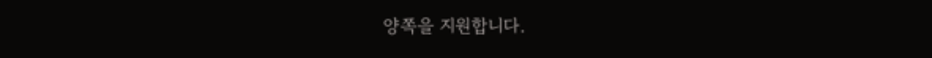양쪽을 지원합니다.